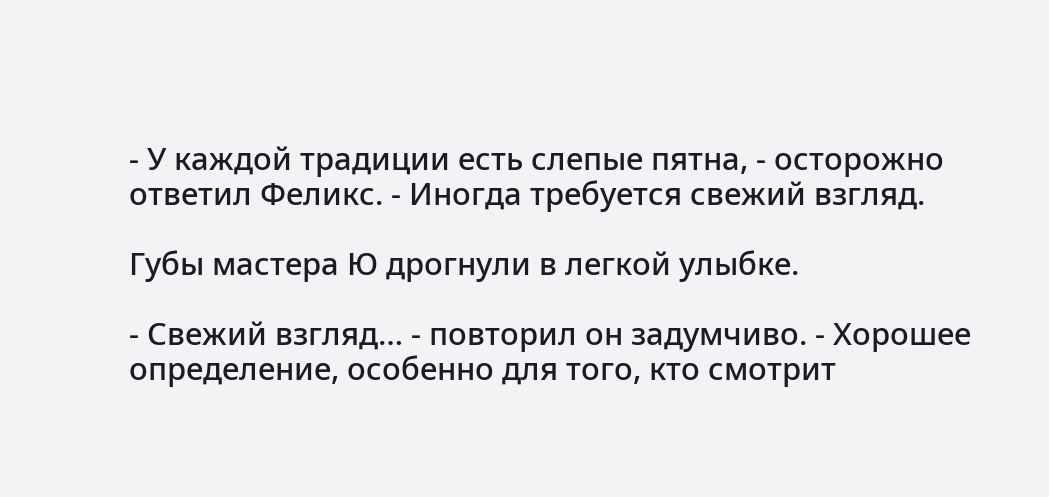- У каждой традиции есть слепые пятна, - осторожно ответил Феликс. - Иногда требуется свежий взгляд.

Губы мастера Ю дрогнули в легкой улыбке.

- Свежий взгляд… - повторил он задумчиво. - Хорошее определение, особенно для того, кто смотрит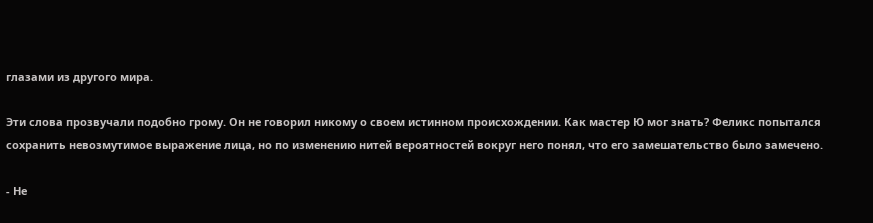глазами из другого мира.

Эти слова прозвучали подобно грому. Он не говорил никому о своем истинном происхождении. Как мастер Ю мог знать? Феликс попытался сохранить невозмутимое выражение лица, но по изменению нитей вероятностей вокруг него понял, что его замешательство было замечено.

- Не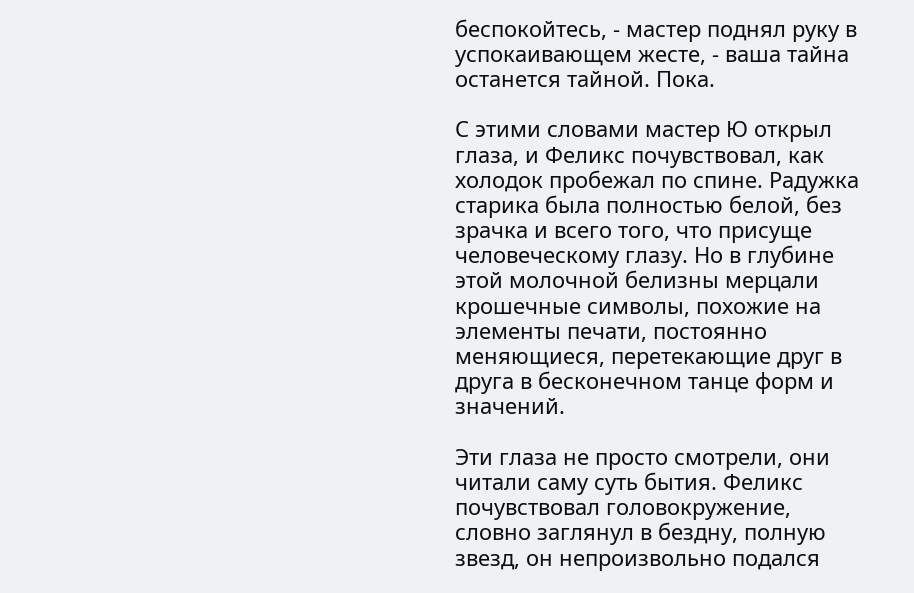беспокойтесь, - мастер поднял руку в успокаивающем жесте, - ваша тайна останется тайной. Пока.

С этими словами мастер Ю открыл глаза, и Феликс почувствовал, как холодок пробежал по спине. Радужка старика была полностью белой, без зрачка и всего того, что присуще человеческому глазу. Но в глубине этой молочной белизны мерцали крошечные символы, похожие на элементы печати, постоянно меняющиеся, перетекающие друг в друга в бесконечном танце форм и значений.

Эти глаза не просто смотрели, они читали саму суть бытия. Феликс почувствовал головокружение, словно заглянул в бездну, полную звезд, он непроизвольно подался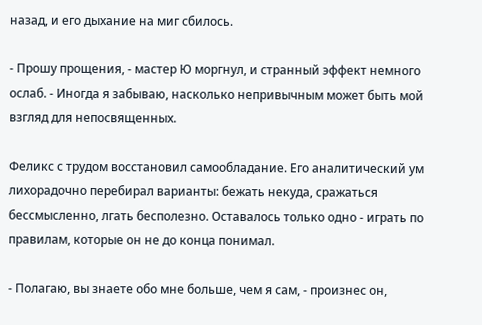назад, и его дыхание на миг сбилось.

- Прошу прощения, - мастер Ю моргнул, и странный эффект немного ослаб. - Иногда я забываю, насколько непривычным может быть мой взгляд для непосвященных.

Феликс с трудом восстановил самообладание. Его аналитический ум лихорадочно перебирал варианты: бежать некуда, сражаться бессмысленно, лгать бесполезно. Оставалось только одно - играть по правилам, которые он не до конца понимал.

- Полагаю, вы знаете обо мне больше, чем я сам, - произнес он,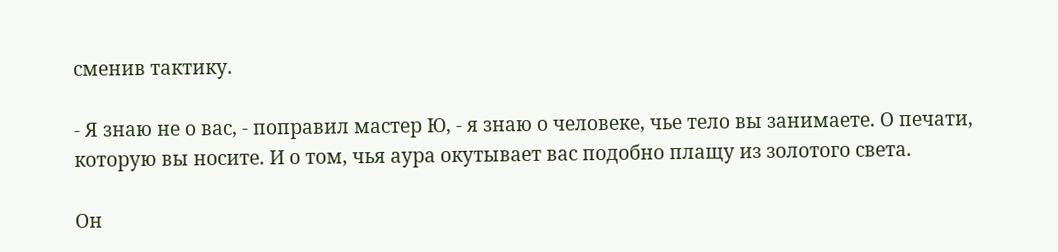сменив тактику.

- Я знаю не о вас, - поправил мастер Ю, - я знаю о человеке, чье тело вы занимаете. О печати, которую вы носите. И о том, чья аура окутывает вас подобно плащу из золотого света.

Он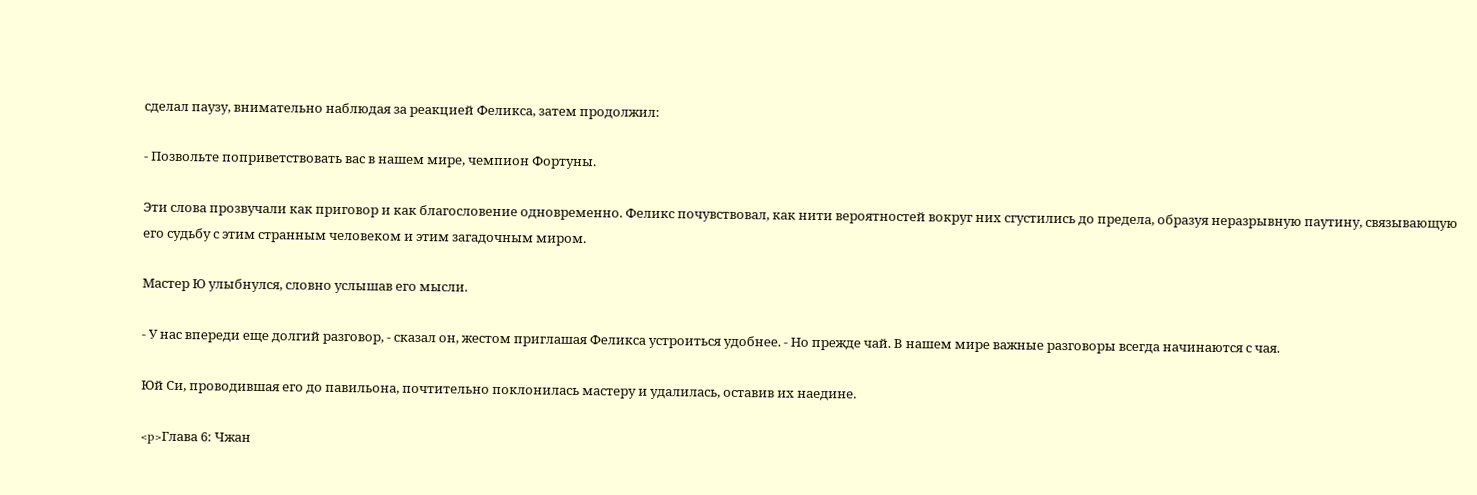сделал паузу, внимательно наблюдая за реакцией Феликса, затем продолжил:

- Позвольте поприветствовать вас в нашем мире, чемпион Фортуны.

Эти слова прозвучали как приговор и как благословение одновременно. Феликс почувствовал, как нити вероятностей вокруг них сгустились до предела, образуя неразрывную паутину, связывающую его судьбу с этим странным человеком и этим загадочным миром.

Мастер Ю улыбнулся, словно услышав его мысли.

- У нас впереди еще долгий разговор, - сказал он, жестом приглашая Феликса устроиться удобнее. - Но прежде чай. В нашем мире важные разговоры всегда начинаются с чая.

Юй Си, проводившая его до павильона, почтительно поклонилась мастеру и удалилась, оставив их наедине.

<p>Глава 6: Чжан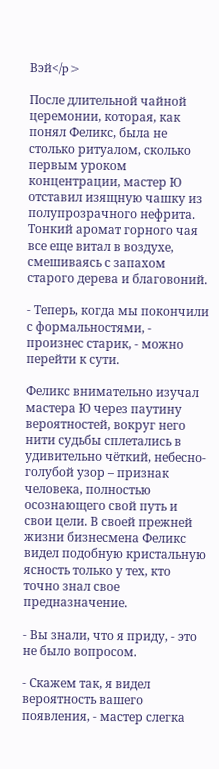Вэй</p>

После длительной чайной церемонии, которая, как понял Феликс, была не столько ритуалом, сколько первым уроком концентрации, мастер Ю отставил изящную чашку из полупрозрачного нефрита. Тонкий аромат горного чая все еще витал в воздухе, смешиваясь с запахом старого дерева и благовоний.

- Теперь, когда мы покончили с формальностями, - произнес старик, - можно перейти к сути.

Феликс внимательно изучал мастера Ю через паутину вероятностей, вокруг него нити судьбы сплетались в удивительно чёткий, небесно-голубой узор – признак человека, полностью осознающего свой путь и свои цели. В своей прежней жизни бизнесмена Феликс видел подобную кристальную ясность только у тех, кто точно знал свое предназначение.

- Вы знали, что я приду, - это не было вопросом.

- Скажем так, я видел вероятность вашего появления, - мастер слегка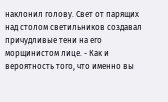наклонил голову. Свет от парящих над столом светильников создавал причудливые тени на его морщинистом лице. - Как и вероятность того, что именно вы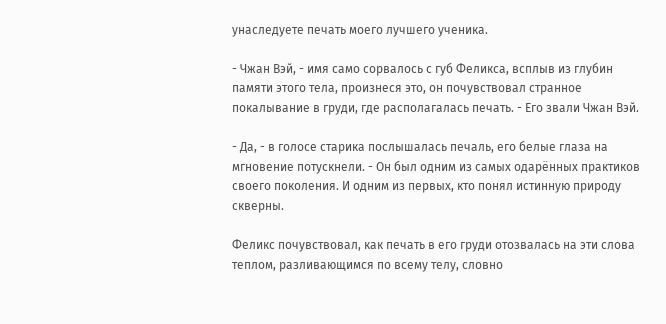унаследуете печать моего лучшего ученика.

- Чжан Вэй, - имя само сорвалось с губ Феликса, всплыв из глубин памяти этого тела, произнеся это, он почувствовал странное покалывание в груди, где располагалась печать. - Его звали Чжан Вэй.

- Да, - в голосе старика послышалась печаль, его белые глаза на мгновение потускнели. - Он был одним из самых одарённых практиков своего поколения. И одним из первых, кто понял истинную природу скверны.

Феликс почувствовал, как печать в его груди отозвалась на эти слова теплом, разливающимся по всему телу, словно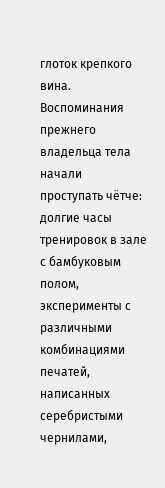глоток крепкого вина. Воспоминания прежнего владельца тела начали проступать чётче: долгие часы тренировок в зале с бамбуковым полом, эксперименты с различными комбинациями печатей, написанных серебристыми чернилами,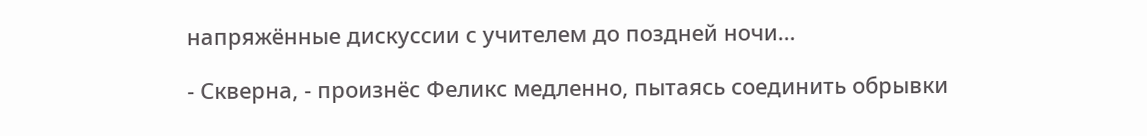напряжённые дискуссии с учителем до поздней ночи…

- Скверна, - произнёс Феликс медленно, пытаясь соединить обрывки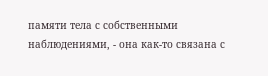памяти тела с собственными наблюдениями, - она как-то связана с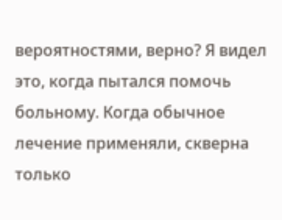вероятностями, верно? Я видел это, когда пытался помочь больному. Когда обычное лечение применяли, скверна только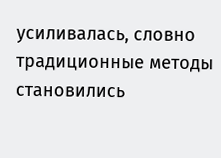усиливалась, словно традиционные методы становились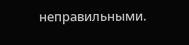неправильными.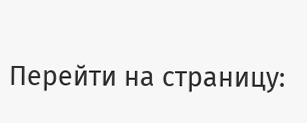Перейти на страницу: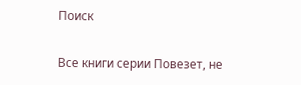Поиск

Все книги серии Повезет, не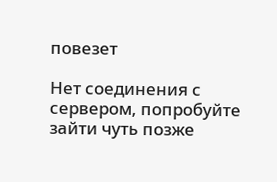повезет

Нет соединения с сервером, попробуйте зайти чуть позже